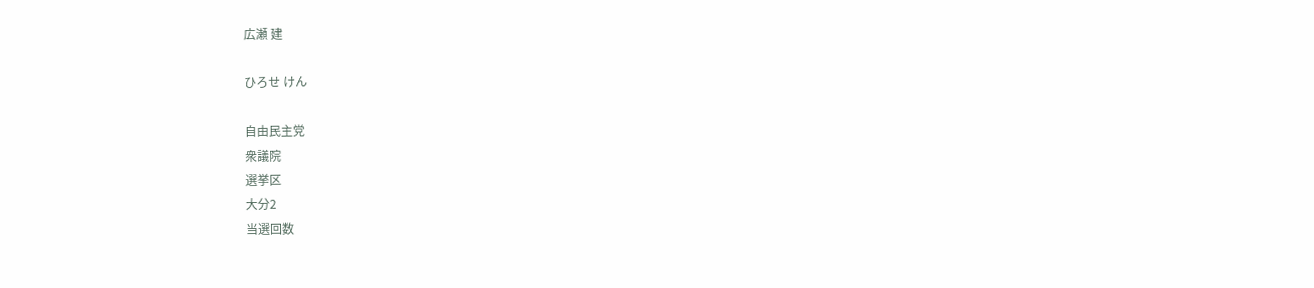広瀬 建

ひろせ けん

自由民主党
衆議院
選挙区
大分2
当選回数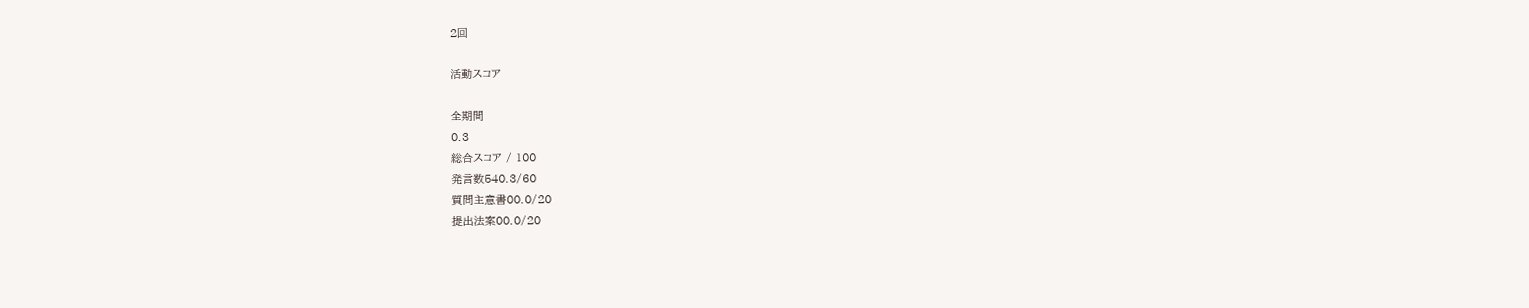2回

活動スコア

全期間
0.3
総合スコア / 100
発言数540.3/60
質問主意書00.0/20
提出法案00.0/20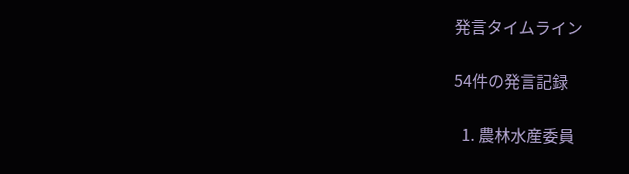発言タイムライン

54件の発言記録

  1. 農林水産委員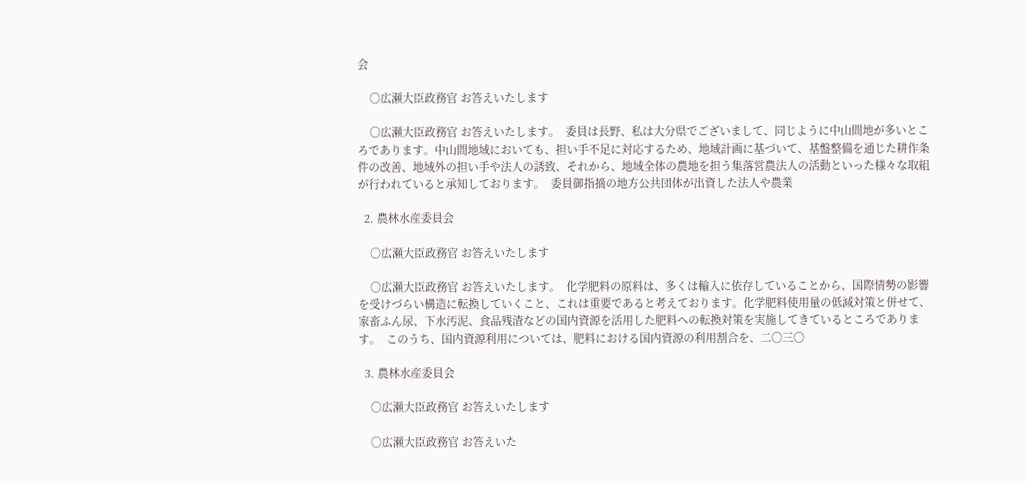会

    ○広瀬大臣政務官 お答えいたします

    ○広瀬大臣政務官 お答えいたします。  委員は長野、私は大分県でございまして、同じように中山間地が多いところであります。中山間地域においても、担い手不足に対応するため、地域計画に基づいて、基盤整備を通じた耕作条件の改善、地域外の担い手や法人の誘致、それから、地域全体の農地を担う集落営農法人の活動といった様々な取組が行われていると承知しております。  委員御指摘の地方公共団体が出資した法人や農業

  2. 農林水産委員会

    ○広瀬大臣政務官 お答えいたします

    ○広瀬大臣政務官 お答えいたします。  化学肥料の原料は、多くは輸入に依存していることから、国際情勢の影響を受けづらい構造に転換していくこと、これは重要であると考えております。化学肥料使用量の低減対策と併せて、家畜ふん尿、下水汚泥、食品残渣などの国内資源を活用した肥料への転換対策を実施してきているところであります。  このうち、国内資源利用については、肥料における国内資源の利用割合を、二〇三〇

  3. 農林水産委員会

    ○広瀬大臣政務官 お答えいたします

    ○広瀬大臣政務官 お答えいた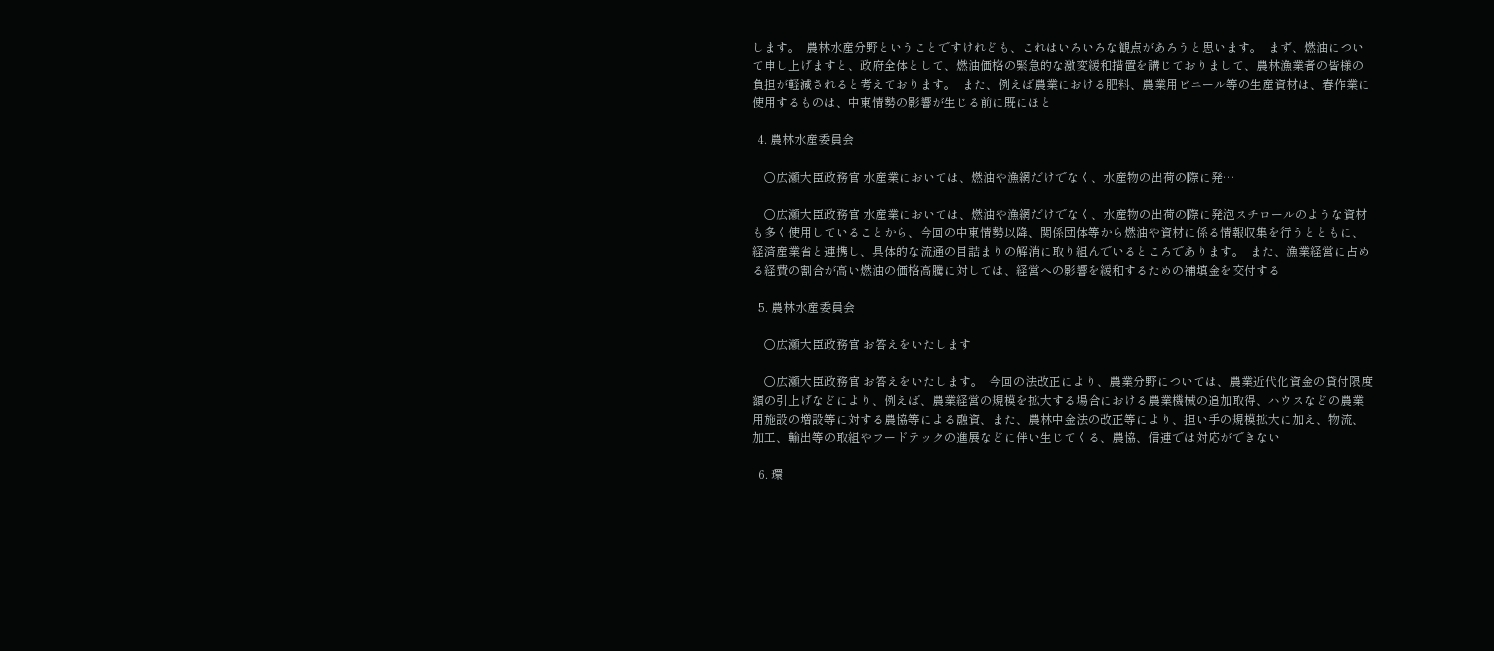します。  農林水産分野ということですけれども、これはいろいろな観点があろうと思います。  まず、燃油について申し上げますと、政府全体として、燃油価格の緊急的な激変緩和措置を講じておりまして、農林漁業者の皆様の負担が軽減されると考えております。  また、例えば農業における肥料、農業用ビニール等の生産資材は、春作業に使用するものは、中東情勢の影響が生じる前に既にほと

  4. 農林水産委員会

    ○広瀬大臣政務官 水産業においては、燃油や漁網だけでなく、水産物の出荷の際に発…

    ○広瀬大臣政務官 水産業においては、燃油や漁網だけでなく、水産物の出荷の際に発泡スチロールのような資材も多く使用していることから、今回の中東情勢以降、関係団体等から燃油や資材に係る情報収集を行うとともに、経済産業省と連携し、具体的な流通の目詰まりの解消に取り組んでいるところであります。  また、漁業経営に占める経費の割合が高い燃油の価格高騰に対しては、経営への影響を緩和するための補填金を交付する

  5. 農林水産委員会

    ○広瀬大臣政務官 お答えをいたします

    ○広瀬大臣政務官 お答えをいたします。  今回の法改正により、農業分野については、農業近代化資金の貸付限度額の引上げなどにより、例えば、農業経営の規模を拡大する場合における農業機械の追加取得、ハウスなどの農業用施設の増設等に対する農協等による融資、また、農林中金法の改正等により、担い手の規模拡大に加え、物流、加工、輸出等の取組やフードテックの進展などに伴い生じてくる、農協、信連では対応ができない

  6. 環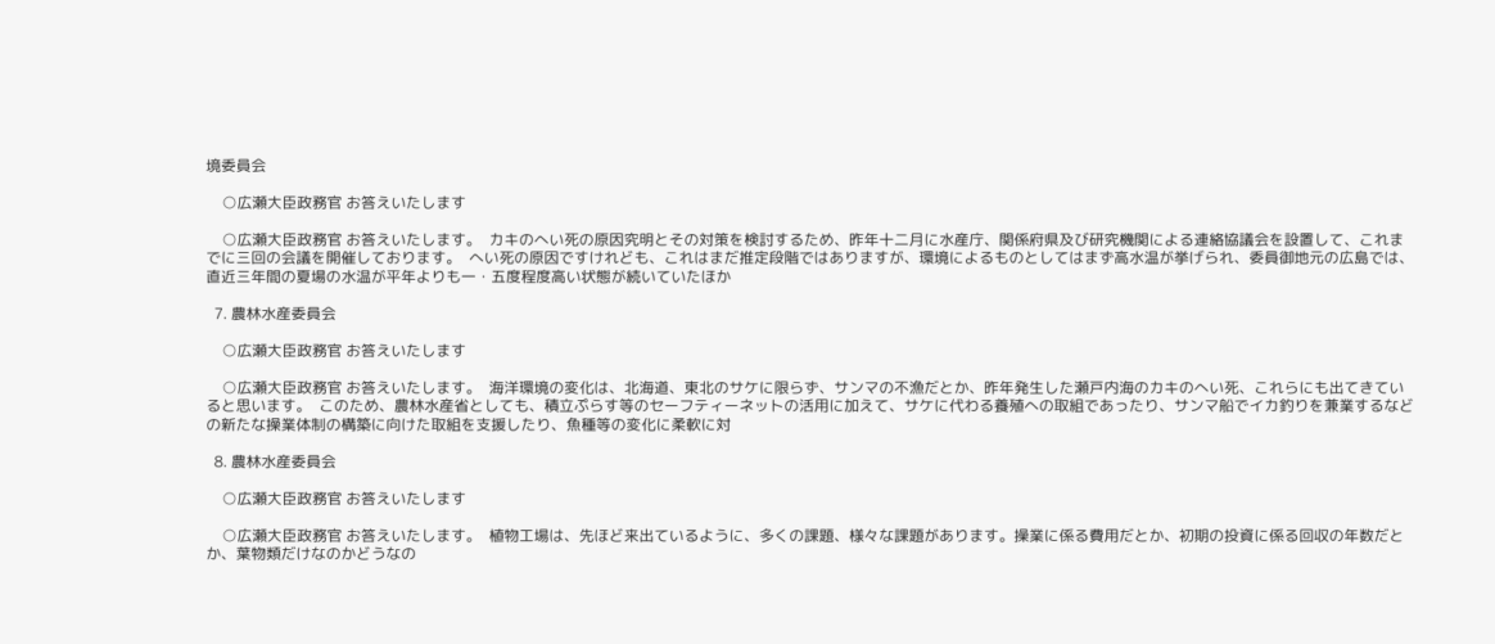境委員会

    ○広瀬大臣政務官 お答えいたします

    ○広瀬大臣政務官 お答えいたします。  カキのへい死の原因究明とその対策を検討するため、昨年十二月に水産庁、関係府県及び研究機関による連絡協議会を設置して、これまでに三回の会議を開催しております。  へい死の原因ですけれども、これはまだ推定段階ではありますが、環境によるものとしてはまず高水温が挙げられ、委員御地元の広島では、直近三年間の夏場の水温が平年よりも一・五度程度高い状態が続いていたほか

  7. 農林水産委員会

    ○広瀬大臣政務官 お答えいたします

    ○広瀬大臣政務官 お答えいたします。  海洋環境の変化は、北海道、東北のサケに限らず、サンマの不漁だとか、昨年発生した瀬戸内海のカキのへい死、これらにも出てきていると思います。  このため、農林水産省としても、積立ぷらす等のセーフティーネットの活用に加えて、サケに代わる養殖への取組であったり、サンマ船でイカ釣りを兼業するなどの新たな操業体制の構築に向けた取組を支援したり、魚種等の変化に柔軟に対

  8. 農林水産委員会

    ○広瀬大臣政務官 お答えいたします

    ○広瀬大臣政務官 お答えいたします。  植物工場は、先ほど来出ているように、多くの課題、様々な課題があります。操業に係る費用だとか、初期の投資に係る回収の年数だとか、葉物類だけなのかどうなの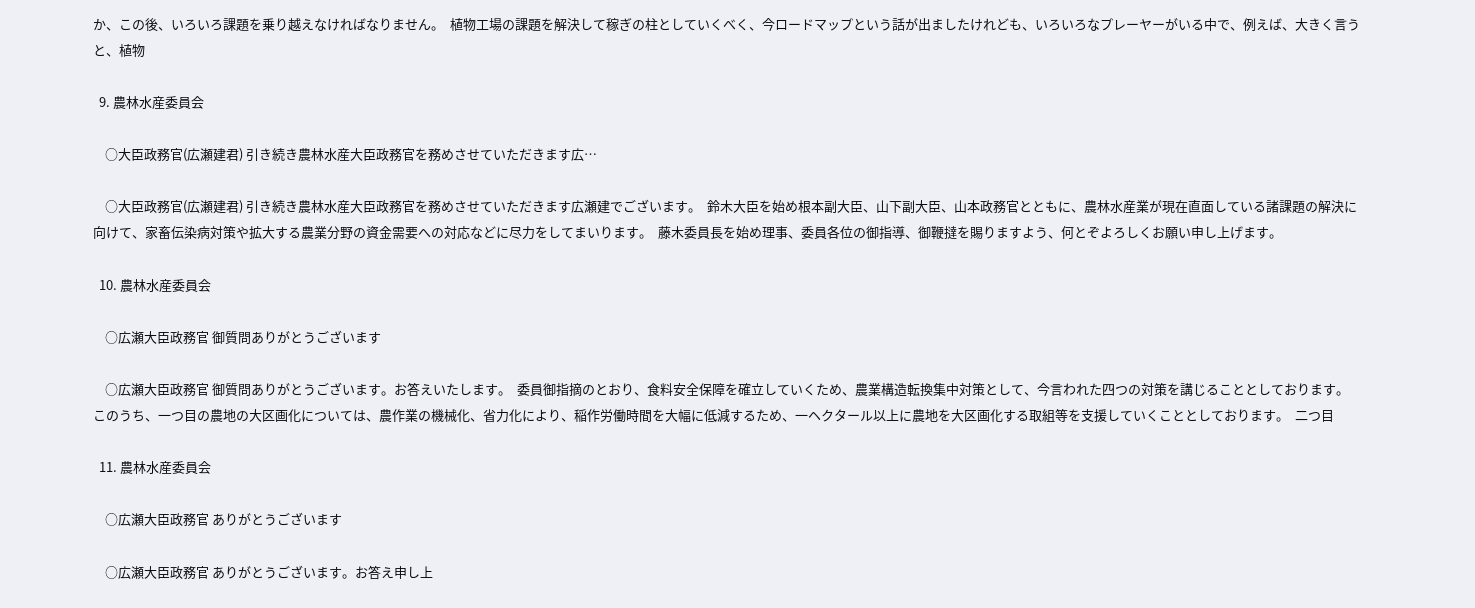か、この後、いろいろ課題を乗り越えなければなりません。  植物工場の課題を解決して稼ぎの柱としていくべく、今ロードマップという話が出ましたけれども、いろいろなプレーヤーがいる中で、例えば、大きく言うと、植物

  9. 農林水産委員会

    ○大臣政務官(広瀬建君) 引き続き農林水産大臣政務官を務めさせていただきます広…

    ○大臣政務官(広瀬建君) 引き続き農林水産大臣政務官を務めさせていただきます広瀬建でございます。  鈴木大臣を始め根本副大臣、山下副大臣、山本政務官とともに、農林水産業が現在直面している諸課題の解決に向けて、家畜伝染病対策や拡大する農業分野の資金需要への対応などに尽力をしてまいります。  藤木委員長を始め理事、委員各位の御指導、御鞭撻を賜りますよう、何とぞよろしくお願い申し上げます。

  10. 農林水産委員会

    ○広瀬大臣政務官 御質問ありがとうございます

    ○広瀬大臣政務官 御質問ありがとうございます。お答えいたします。  委員御指摘のとおり、食料安全保障を確立していくため、農業構造転換集中対策として、今言われた四つの対策を講じることとしております。  このうち、一つ目の農地の大区画化については、農作業の機械化、省力化により、稲作労働時間を大幅に低減するため、一ヘクタール以上に農地を大区画化する取組等を支援していくこととしております。  二つ目

  11. 農林水産委員会

    ○広瀬大臣政務官 ありがとうございます

    ○広瀬大臣政務官 ありがとうございます。お答え申し上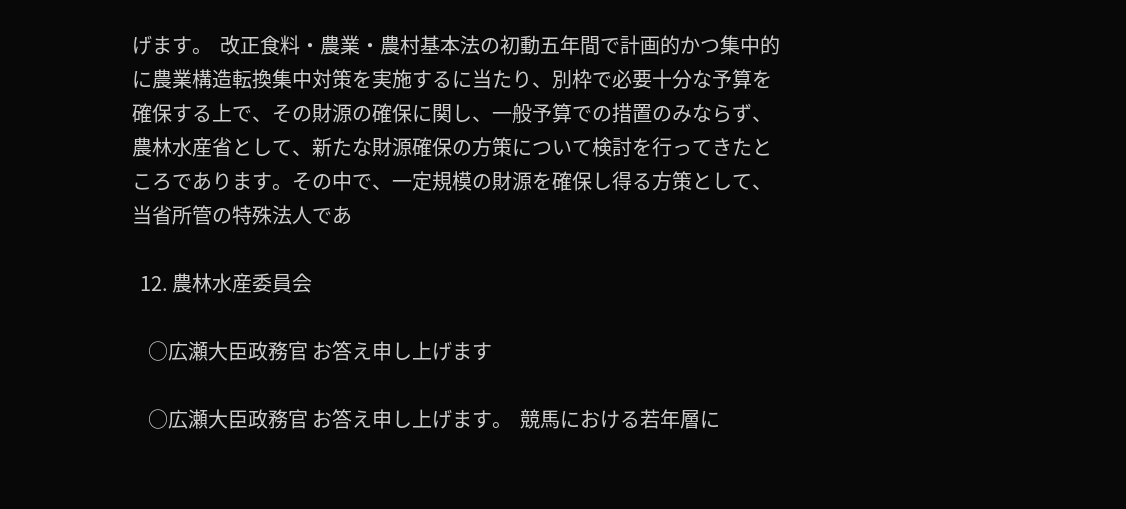げます。  改正食料・農業・農村基本法の初動五年間で計画的かつ集中的に農業構造転換集中対策を実施するに当たり、別枠で必要十分な予算を確保する上で、その財源の確保に関し、一般予算での措置のみならず、農林水産省として、新たな財源確保の方策について検討を行ってきたところであります。その中で、一定規模の財源を確保し得る方策として、当省所管の特殊法人であ

  12. 農林水産委員会

    ○広瀬大臣政務官 お答え申し上げます

    ○広瀬大臣政務官 お答え申し上げます。  競馬における若年層に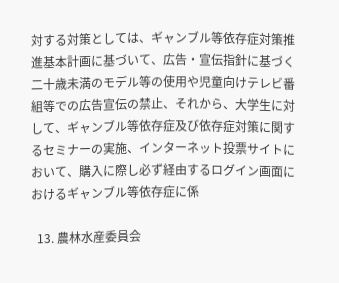対する対策としては、ギャンブル等依存症対策推進基本計画に基づいて、広告・宣伝指針に基づく二十歳未満のモデル等の使用や児童向けテレビ番組等での広告宣伝の禁止、それから、大学生に対して、ギャンブル等依存症及び依存症対策に関するセミナーの実施、インターネット投票サイトにおいて、購入に際し必ず経由するログイン画面におけるギャンブル等依存症に係

  13. 農林水産委員会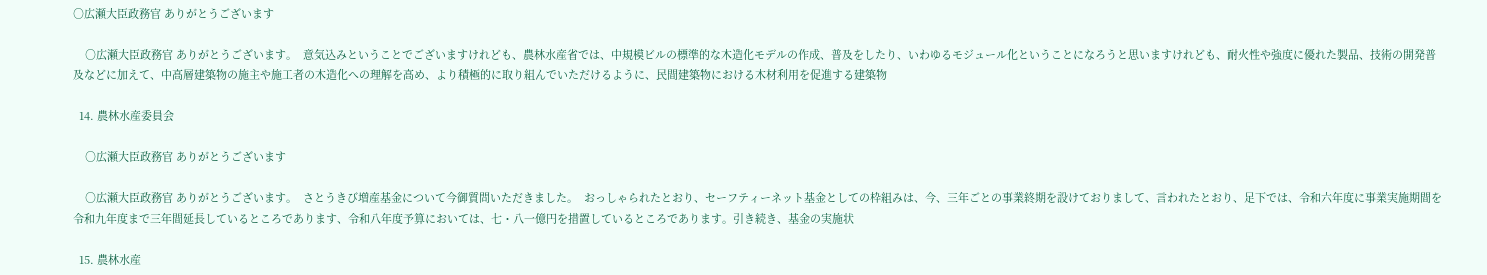○広瀬大臣政務官 ありがとうございます

    ○広瀬大臣政務官 ありがとうございます。  意気込みということでございますけれども、農林水産省では、中規模ビルの標準的な木造化モデルの作成、普及をしたり、いわゆるモジュール化ということになろうと思いますけれども、耐火性や強度に優れた製品、技術の開発普及などに加えて、中高層建築物の施主や施工者の木造化への理解を高め、より積極的に取り組んでいただけるように、民間建築物における木材利用を促進する建築物

  14. 農林水産委員会

    ○広瀬大臣政務官 ありがとうございます

    ○広瀬大臣政務官 ありがとうございます。  さとうきび増産基金について今御質問いただきました。  おっしゃられたとおり、セーフティーネット基金としての枠組みは、今、三年ごとの事業終期を設けておりまして、言われたとおり、足下では、令和六年度に事業実施期間を令和九年度まで三年間延長しているところであります、令和八年度予算においては、七・八一億円を措置しているところであります。引き続き、基金の実施状

  15. 農林水産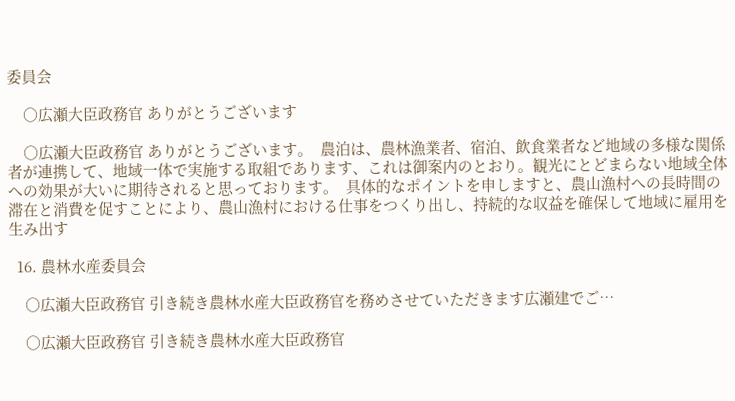委員会

    ○広瀬大臣政務官 ありがとうございます

    ○広瀬大臣政務官 ありがとうございます。  農泊は、農林漁業者、宿泊、飲食業者など地域の多様な関係者が連携して、地域一体で実施する取組であります、これは御案内のとおり。観光にとどまらない地域全体への効果が大いに期待されると思っております。  具体的なポイントを申しますと、農山漁村への長時間の滞在と消費を促すことにより、農山漁村における仕事をつくり出し、持続的な収益を確保して地域に雇用を生み出す

  16. 農林水産委員会

    ○広瀬大臣政務官 引き続き農林水産大臣政務官を務めさせていただきます広瀬建でご…

    ○広瀬大臣政務官 引き続き農林水産大臣政務官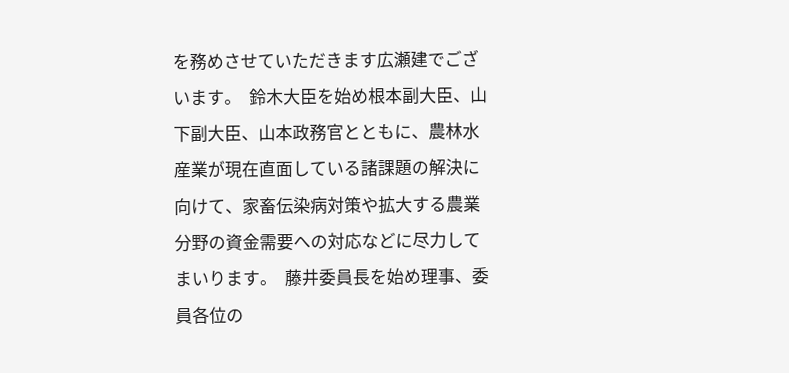を務めさせていただきます広瀬建でございます。  鈴木大臣を始め根本副大臣、山下副大臣、山本政務官とともに、農林水産業が現在直面している諸課題の解決に向けて、家畜伝染病対策や拡大する農業分野の資金需要への対応などに尽力してまいります。  藤井委員長を始め理事、委員各位の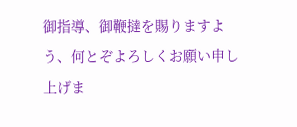御指導、御鞭撻を賜りますよう、何とぞよろしくお願い申し上げま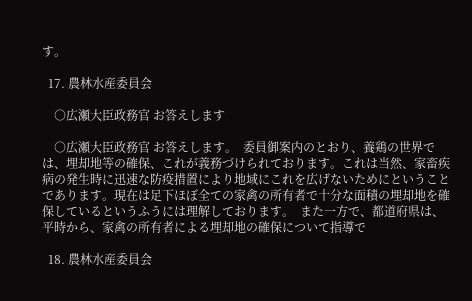す。

  17. 農林水産委員会

    ○広瀬大臣政務官 お答えします

    ○広瀬大臣政務官 お答えします。  委員御案内のとおり、養鶏の世界では、埋却地等の確保、これが義務づけられております。これは当然、家畜疾病の発生時に迅速な防疫措置により地域にこれを広げないためにということであります。現在は足下ほぼ全ての家禽の所有者で十分な面積の埋却地を確保しているというふうには理解しております。  また一方で、都道府県は、平時から、家禽の所有者による埋却地の確保について指導で

  18. 農林水産委員会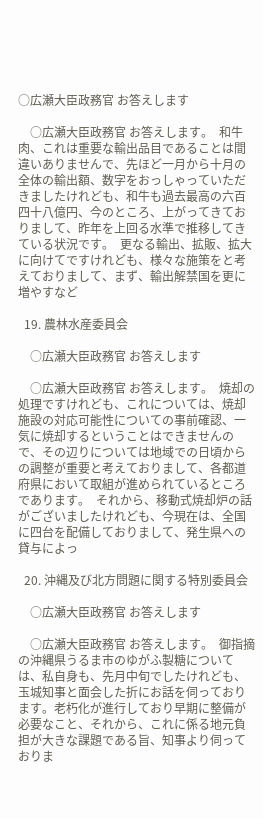○広瀬大臣政務官 お答えします

    ○広瀬大臣政務官 お答えします。  和牛肉、これは重要な輸出品目であることは間違いありませんで、先ほど一月から十月の全体の輸出額、数字をおっしゃっていただきましたけれども、和牛も過去最高の六百四十八億円、今のところ、上がってきておりまして、昨年を上回る水準で推移してきている状況です。  更なる輸出、拡販、拡大に向けてですけれども、様々な施策をと考えておりまして、まず、輸出解禁国を更に増やすなど

  19. 農林水産委員会

    ○広瀬大臣政務官 お答えします

    ○広瀬大臣政務官 お答えします。  焼却の処理ですけれども、これについては、焼却施設の対応可能性についての事前確認、一気に焼却するということはできませんので、その辺りについては地域での日頃からの調整が重要と考えておりまして、各都道府県において取組が進められているところであります。  それから、移動式焼却炉の話がございましたけれども、今現在は、全国に四台を配備しておりまして、発生県への貸与によっ

  20. 沖縄及び北方問題に関する特別委員会

    ○広瀬大臣政務官 お答えします

    ○広瀬大臣政務官 お答えします。  御指摘の沖縄県うるま市のゆがふ製糖については、私自身も、先月中旬でしたけれども、玉城知事と面会した折にお話を伺っております。老朽化が進行しており早期に整備が必要なこと、それから、これに係る地元負担が大きな課題である旨、知事より伺っておりま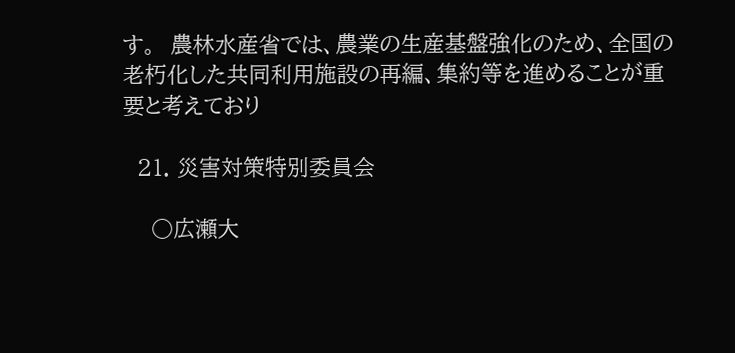す。  農林水産省では、農業の生産基盤強化のため、全国の老朽化した共同利用施設の再編、集約等を進めることが重要と考えており

  21. 災害対策特別委員会

    ○広瀬大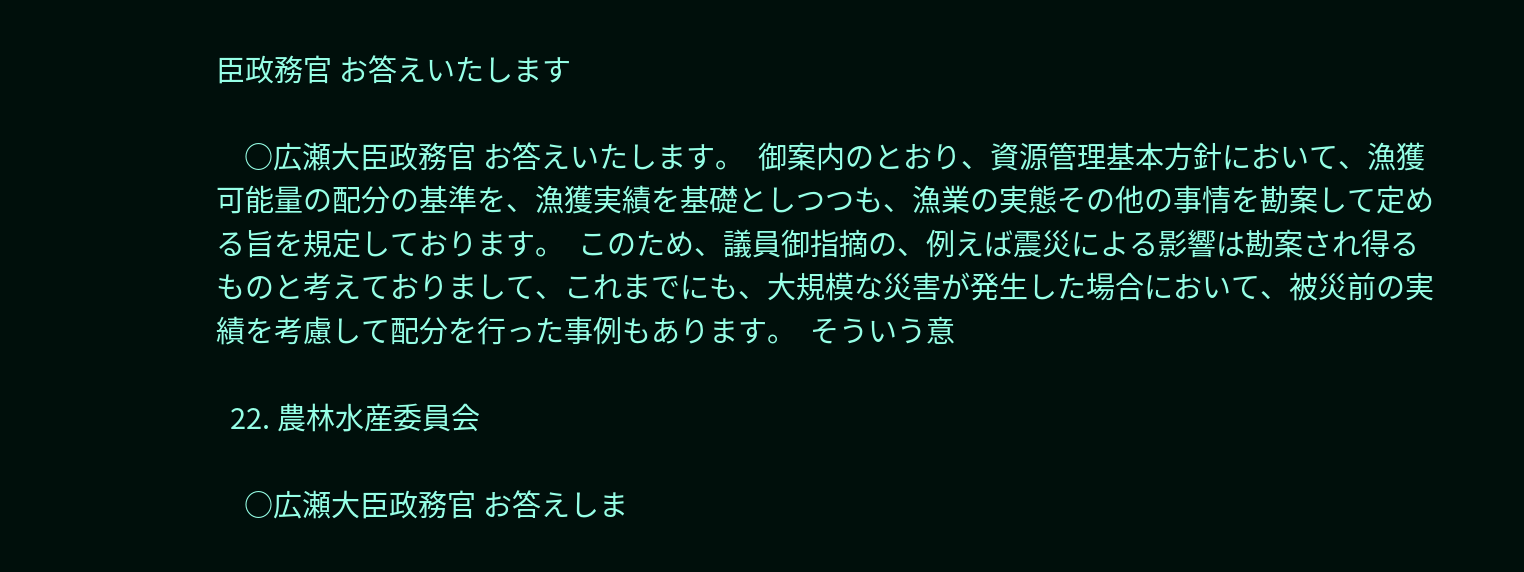臣政務官 お答えいたします

    ○広瀬大臣政務官 お答えいたします。  御案内のとおり、資源管理基本方針において、漁獲可能量の配分の基準を、漁獲実績を基礎としつつも、漁業の実態その他の事情を勘案して定める旨を規定しております。  このため、議員御指摘の、例えば震災による影響は勘案され得るものと考えておりまして、これまでにも、大規模な災害が発生した場合において、被災前の実績を考慮して配分を行った事例もあります。  そういう意

  22. 農林水産委員会

    ○広瀬大臣政務官 お答えしま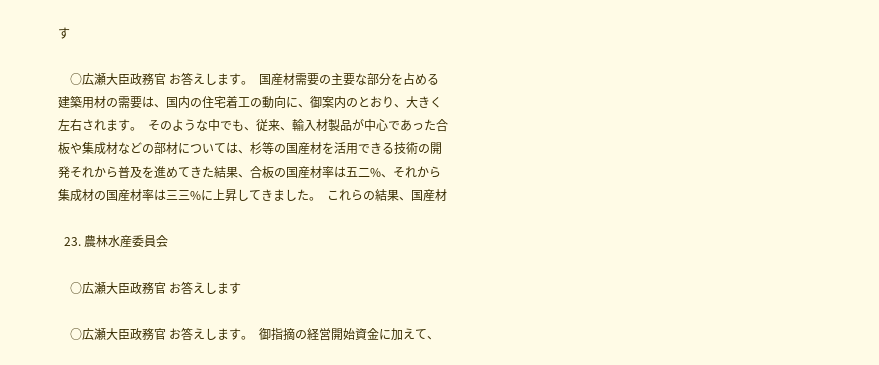す

    ○広瀬大臣政務官 お答えします。  国産材需要の主要な部分を占める建築用材の需要は、国内の住宅着工の動向に、御案内のとおり、大きく左右されます。  そのような中でも、従来、輸入材製品が中心であった合板や集成材などの部材については、杉等の国産材を活用できる技術の開発それから普及を進めてきた結果、合板の国産材率は五二%、それから集成材の国産材率は三三%に上昇してきました。  これらの結果、国産材

  23. 農林水産委員会

    ○広瀬大臣政務官 お答えします

    ○広瀬大臣政務官 お答えします。  御指摘の経営開始資金に加えて、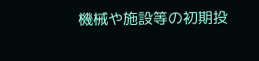機械や施設等の初期投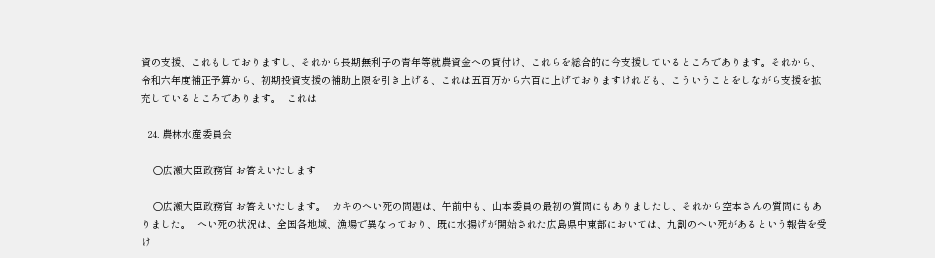資の支援、これもしておりますし、それから長期無利子の青年等就農資金への貸付け、これらを総合的に今支援しているところであります。それから、令和六年度補正予算から、初期投資支援の補助上限を引き上げる、これは五百万から六百に上げておりますけれども、こういうことをしながら支援を拡充しているところであります。  これは

  24. 農林水産委員会

    ○広瀬大臣政務官 お答えいたします

    ○広瀬大臣政務官 お答えいたします。  カキのへい死の問題は、午前中も、山本委員の最初の質問にもありましたし、それから空本さんの質問にもありました。  へい死の状況は、全国各地域、漁場で異なっており、既に水揚げが開始された広島県中東部においては、九割のへい死があるという報告を受け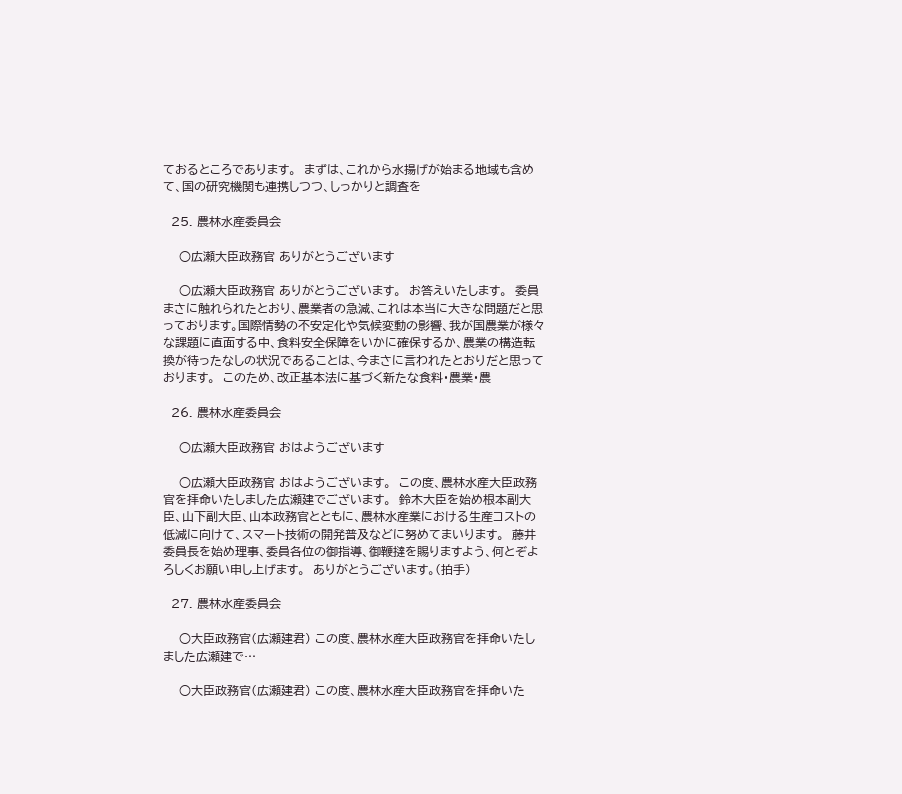ておるところであります。  まずは、これから水揚げが始まる地域も含めて、国の研究機関も連携しつつ、しっかりと調査を

  25. 農林水産委員会

    ○広瀬大臣政務官 ありがとうございます

    ○広瀬大臣政務官 ありがとうございます。  お答えいたします。  委員まさに触れられたとおり、農業者の急減、これは本当に大きな問題だと思っております。国際情勢の不安定化や気候変動の影響、我が国農業が様々な課題に直面する中、食料安全保障をいかに確保するか、農業の構造転換が待ったなしの状況であることは、今まさに言われたとおりだと思っております。  このため、改正基本法に基づく新たな食料・農業・農

  26. 農林水産委員会

    ○広瀬大臣政務官 おはようございます

    ○広瀬大臣政務官 おはようございます。  この度、農林水産大臣政務官を拝命いたしました広瀬建でございます。  鈴木大臣を始め根本副大臣、山下副大臣、山本政務官とともに、農林水産業における生産コストの低減に向けて、スマート技術の開発普及などに努めてまいります。  藤井委員長を始め理事、委員各位の御指導、御鞭撻を賜りますよう、何とぞよろしくお願い申し上げます。  ありがとうございます。(拍手)

  27. 農林水産委員会

    ○大臣政務官(広瀬建君) この度、農林水産大臣政務官を拝命いたしました広瀬建で…

    ○大臣政務官(広瀬建君) この度、農林水産大臣政務官を拝命いた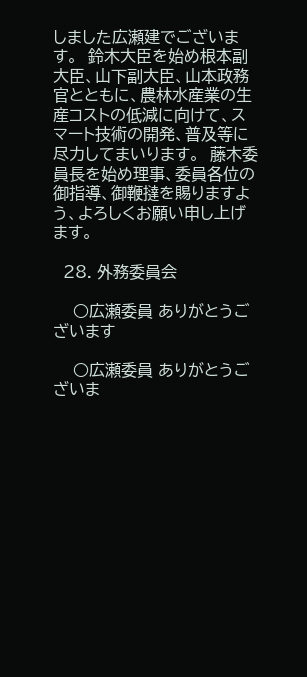しました広瀬建でございます。  鈴木大臣を始め根本副大臣、山下副大臣、山本政務官とともに、農林水産業の生産コストの低減に向けて、スマート技術の開発、普及等に尽力してまいります。  藤木委員長を始め理事、委員各位の御指導、御鞭撻を賜りますよう、よろしくお願い申し上げます。

  28. 外務委員会

    ○広瀬委員 ありがとうございます

    ○広瀬委員 ありがとうございま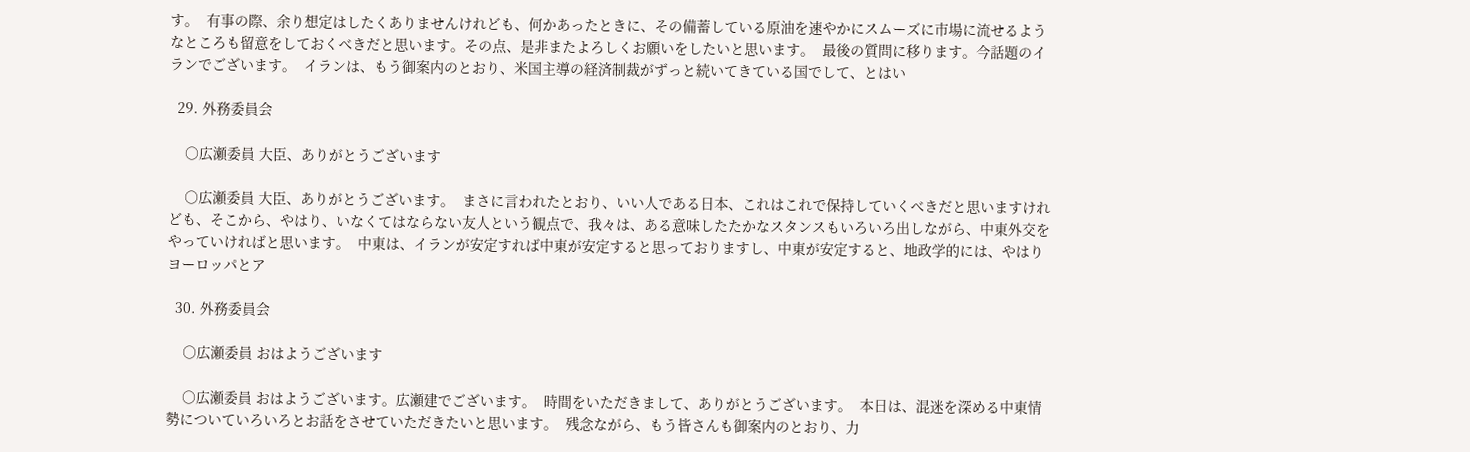す。  有事の際、余り想定はしたくありませんけれども、何かあったときに、その備蓄している原油を速やかにスムーズに市場に流せるようなところも留意をしておくべきだと思います。その点、是非またよろしくお願いをしたいと思います。  最後の質問に移ります。今話題のイランでございます。  イランは、もう御案内のとおり、米国主導の経済制裁がずっと続いてきている国でして、とはい

  29. 外務委員会

    ○広瀬委員 大臣、ありがとうございます

    ○広瀬委員 大臣、ありがとうございます。  まさに言われたとおり、いい人である日本、これはこれで保持していくべきだと思いますけれども、そこから、やはり、いなくてはならない友人という観点で、我々は、ある意味したたかなスタンスもいろいろ出しながら、中東外交をやっていければと思います。  中東は、イランが安定すれば中東が安定すると思っておりますし、中東が安定すると、地政学的には、やはりヨーロッパとア

  30. 外務委員会

    ○広瀬委員 おはようございます

    ○広瀬委員 おはようございます。広瀬建でございます。  時間をいただきまして、ありがとうございます。  本日は、混迷を深める中東情勢についていろいろとお話をさせていただきたいと思います。  残念ながら、もう皆さんも御案内のとおり、力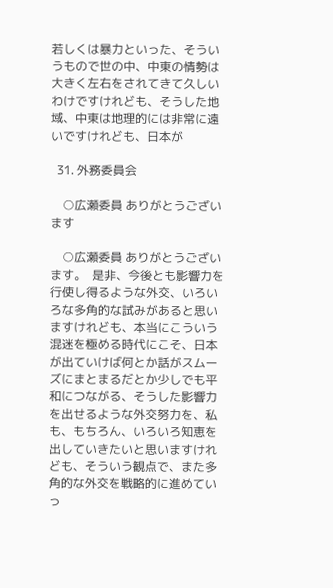若しくは暴力といった、そういうもので世の中、中東の情勢は大きく左右をされてきて久しいわけですけれども、そうした地域、中東は地理的には非常に遠いですけれども、日本が

  31. 外務委員会

    ○広瀬委員 ありがとうございます

    ○広瀬委員 ありがとうございます。  是非、今後とも影響力を行使し得るような外交、いろいろな多角的な試みがあると思いますけれども、本当にこういう混迷を極める時代にこそ、日本が出ていけば何とか話がスムーズにまとまるだとか少しでも平和につながる、そうした影響力を出せるような外交努力を、私も、もちろん、いろいろ知恵を出していきたいと思いますけれども、そういう観点で、また多角的な外交を戦略的に進めていっ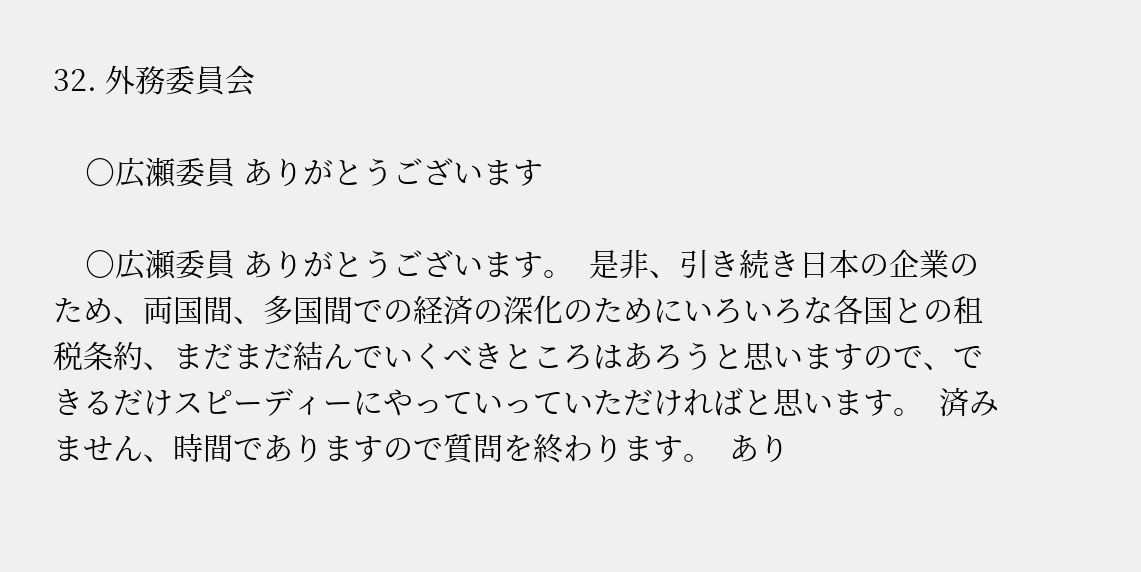32. 外務委員会

    ○広瀬委員 ありがとうございます

    ○広瀬委員 ありがとうございます。  是非、引き続き日本の企業のため、両国間、多国間での経済の深化のためにいろいろな各国との租税条約、まだまだ結んでいくべきところはあろうと思いますので、できるだけスピーディーにやっていっていただければと思います。  済みません、時間でありますので質問を終わります。  あり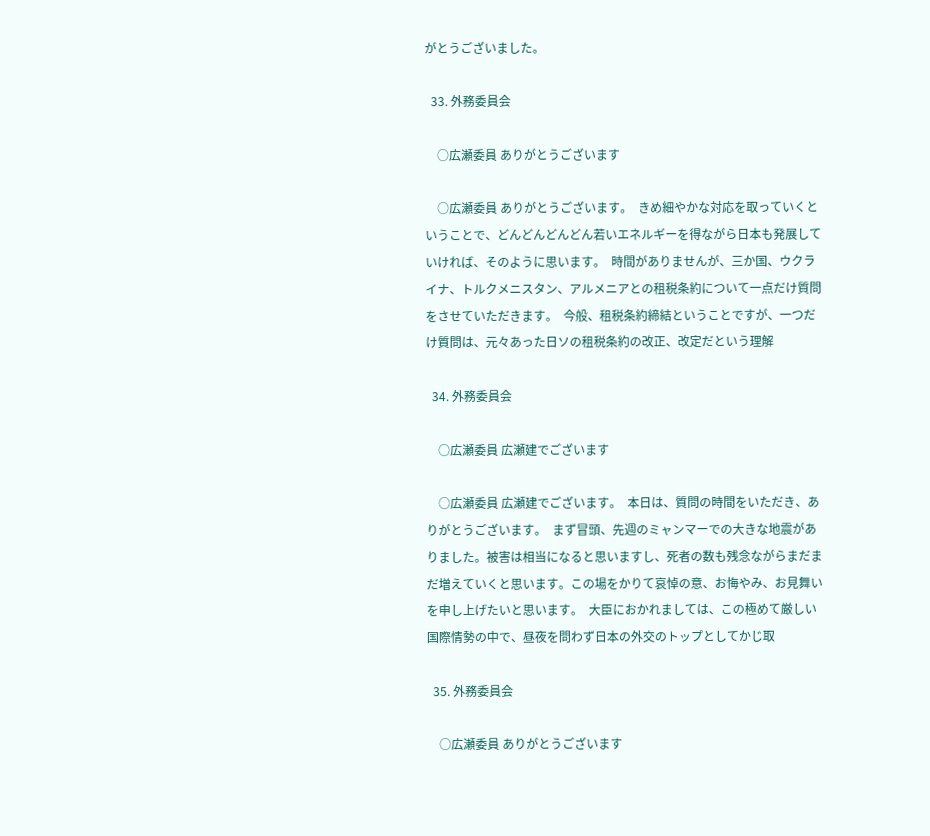がとうございました。

  33. 外務委員会

    ○広瀬委員 ありがとうございます

    ○広瀬委員 ありがとうございます。  きめ細やかな対応を取っていくということで、どんどんどんどん若いエネルギーを得ながら日本も発展していければ、そのように思います。  時間がありませんが、三か国、ウクライナ、トルクメニスタン、アルメニアとの租税条約について一点だけ質問をさせていただきます。  今般、租税条約締結ということですが、一つだけ質問は、元々あった日ソの租税条約の改正、改定だという理解

  34. 外務委員会

    ○広瀬委員 広瀬建でございます

    ○広瀬委員 広瀬建でございます。  本日は、質問の時間をいただき、ありがとうございます。  まず冒頭、先週のミャンマーでの大きな地震がありました。被害は相当になると思いますし、死者の数も残念ながらまだまだ増えていくと思います。この場をかりて哀悼の意、お悔やみ、お見舞いを申し上げたいと思います。  大臣におかれましては、この極めて厳しい国際情勢の中で、昼夜を問わず日本の外交のトップとしてかじ取

  35. 外務委員会

    ○広瀬委員 ありがとうございます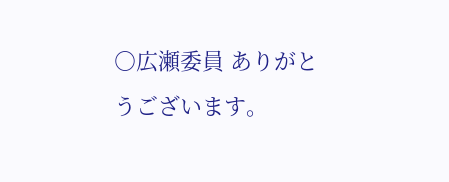○広瀬委員 ありがとうございます。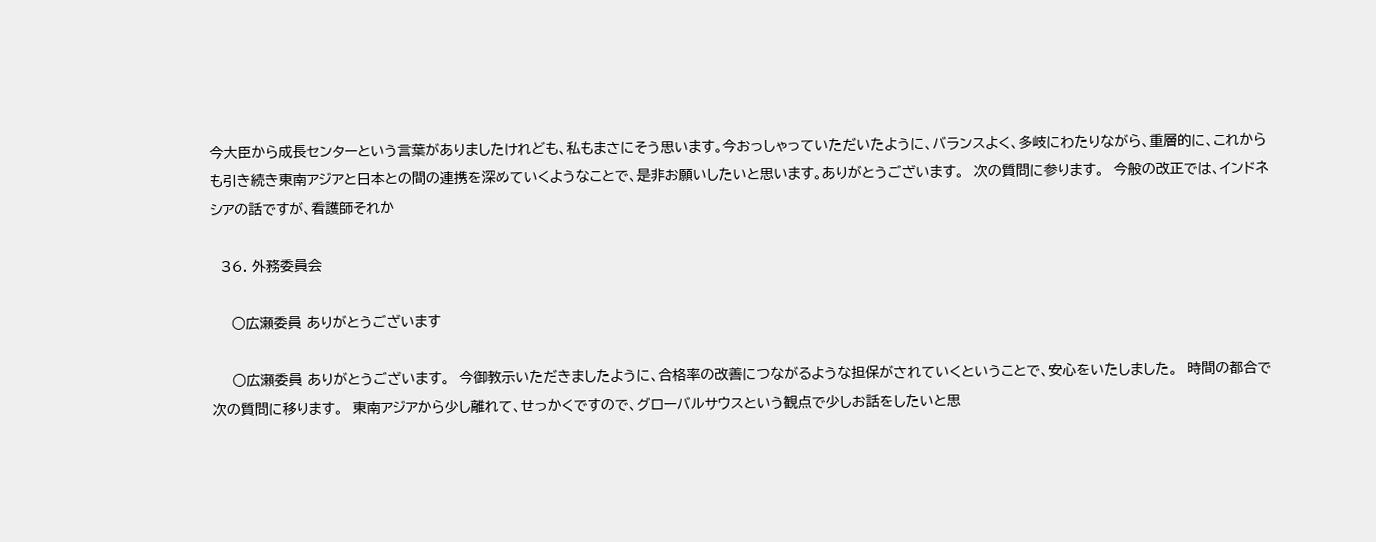今大臣から成長センターという言葉がありましたけれども、私もまさにそう思います。今おっしゃっていただいたように、バランスよく、多岐にわたりながら、重層的に、これからも引き続き東南アジアと日本との間の連携を深めていくようなことで、是非お願いしたいと思います。ありがとうございます。  次の質問に参ります。  今般の改正では、インドネシアの話ですが、看護師それか

  36. 外務委員会

    ○広瀬委員 ありがとうございます

    ○広瀬委員 ありがとうございます。  今御教示いただきましたように、合格率の改善につながるような担保がされていくということで、安心をいたしました。  時間の都合で次の質問に移ります。  東南アジアから少し離れて、せっかくですので、グローバルサウスという観点で少しお話をしたいと思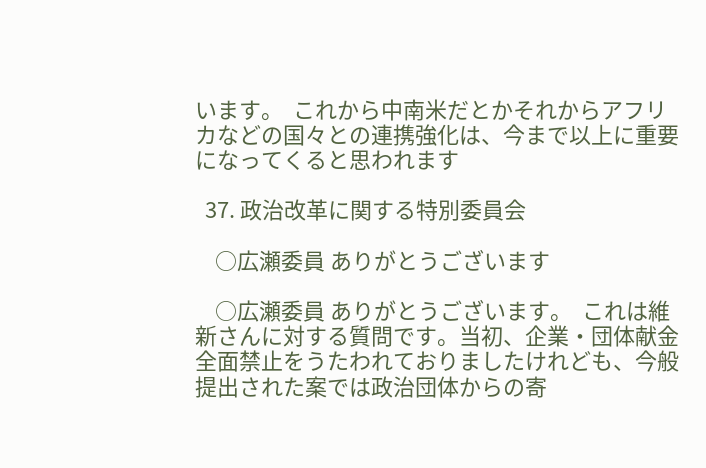います。  これから中南米だとかそれからアフリカなどの国々との連携強化は、今まで以上に重要になってくると思われます

  37. 政治改革に関する特別委員会

    ○広瀬委員 ありがとうございます

    ○広瀬委員 ありがとうございます。  これは維新さんに対する質問です。当初、企業・団体献金全面禁止をうたわれておりましたけれども、今般提出された案では政治団体からの寄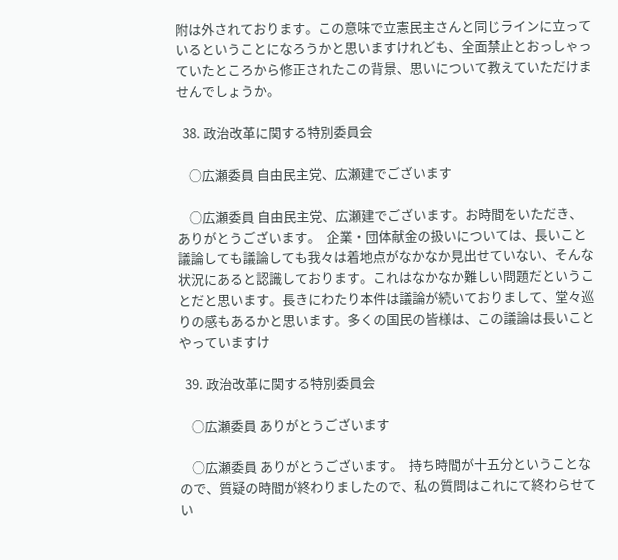附は外されております。この意味で立憲民主さんと同じラインに立っているということになろうかと思いますけれども、全面禁止とおっしゃっていたところから修正されたこの背景、思いについて教えていただけませんでしょうか。

  38. 政治改革に関する特別委員会

    ○広瀬委員 自由民主党、広瀬建でございます

    ○広瀬委員 自由民主党、広瀬建でございます。お時間をいただき、ありがとうございます。  企業・団体献金の扱いについては、長いこと議論しても議論しても我々は着地点がなかなか見出せていない、そんな状況にあると認識しております。これはなかなか難しい問題だということだと思います。長きにわたり本件は議論が続いておりまして、堂々巡りの感もあるかと思います。多くの国民の皆様は、この議論は長いことやっていますけ

  39. 政治改革に関する特別委員会

    ○広瀬委員 ありがとうございます

    ○広瀬委員 ありがとうございます。  持ち時間が十五分ということなので、質疑の時間が終わりましたので、私の質問はこれにて終わらせてい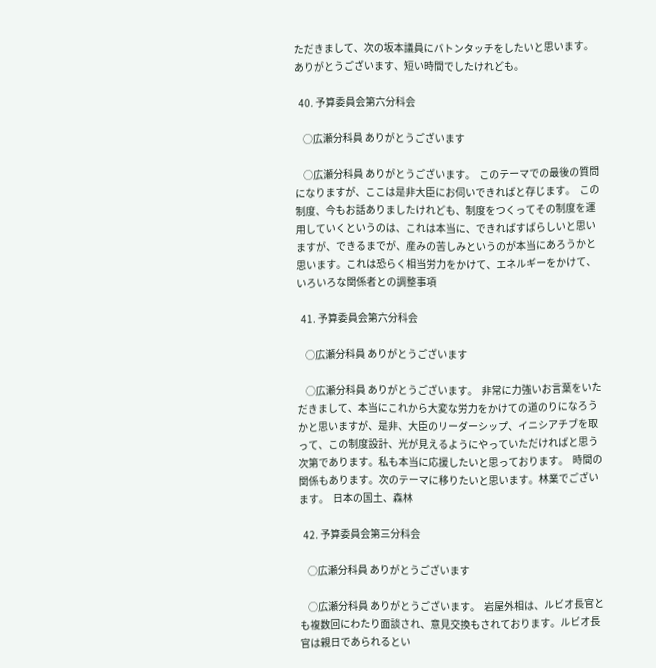ただきまして、次の坂本議員にバトンタッチをしたいと思います。ありがとうございます、短い時間でしたけれども。

  40. 予算委員会第六分科会

    ○広瀬分科員 ありがとうございます

    ○広瀬分科員 ありがとうございます。  このテーマでの最後の質問になりますが、ここは是非大臣にお伺いできればと存じます。  この制度、今もお話ありましたけれども、制度をつくってその制度を運用していくというのは、これは本当に、できればすばらしいと思いますが、できるまでが、産みの苦しみというのが本当にあろうかと思います。これは恐らく相当労力をかけて、エネルギーをかけて、いろいろな関係者との調整事項

  41. 予算委員会第六分科会

    ○広瀬分科員 ありがとうございます

    ○広瀬分科員 ありがとうございます。  非常に力強いお言葉をいただきまして、本当にこれから大変な労力をかけての道のりになろうかと思いますが、是非、大臣のリーダーシップ、イニシアチブを取って、この制度設計、光が見えるようにやっていただければと思う次第であります。私も本当に応援したいと思っております。  時間の関係もあります。次のテーマに移りたいと思います。林業でございます。  日本の国土、森林

  42. 予算委員会第三分科会

    ○広瀬分科員 ありがとうございます

    ○広瀬分科員 ありがとうございます。  岩屋外相は、ルビオ長官とも複数回にわたり面談され、意見交換もされております。ルビオ長官は親日であられるとい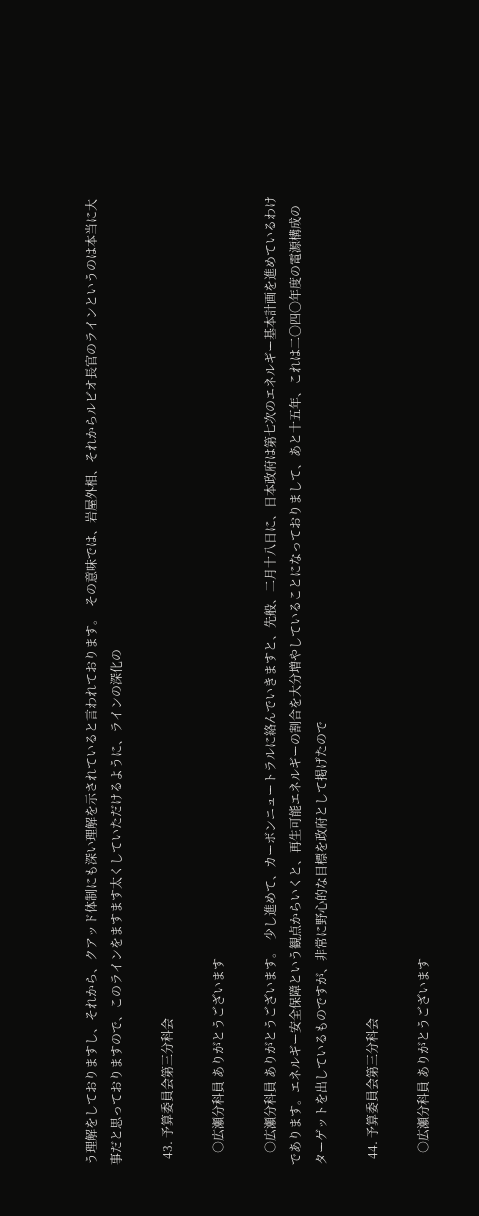う理解をしておりますし、それから、クアッド体制にも深い理解を示されていると言われております。  その意味では、岩屋外相、それからルビオ長官のラインというのは本当に大事だと思っておりますので、このラインをますます太くしていただけるように、ラインの深化の

  43. 予算委員会第三分科会

    ○広瀬分科員 ありがとうございます

    ○広瀬分科員 ありがとうございます。  少し進めて、カーボンニュートラルに絡んでいきますと、先般、二月十八日に、日本政府は第七次のエネルギー基本計画を進めているわけであります。エネルギー安全保障という観点からいくと、再生可能エネルギーの割合を大分増やしていることになっておりまして、あと十五年、これは二〇四〇年度の電源構成のターゲットを出しているものですが、非常に野心的な目標を政府として掲げたので

  44. 予算委員会第三分科会

    ○広瀬分科員 ありがとうございます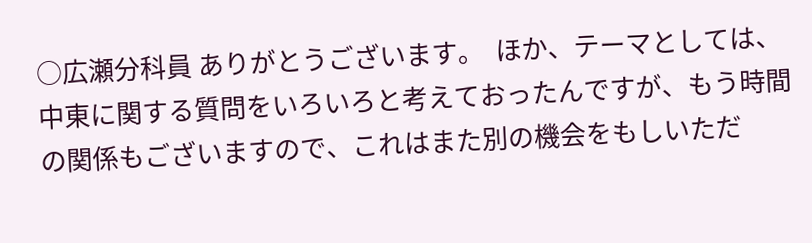○広瀬分科員 ありがとうございます。  ほか、テーマとしては、中東に関する質問をいろいろと考えておったんですが、もう時間の関係もございますので、これはまた別の機会をもしいただ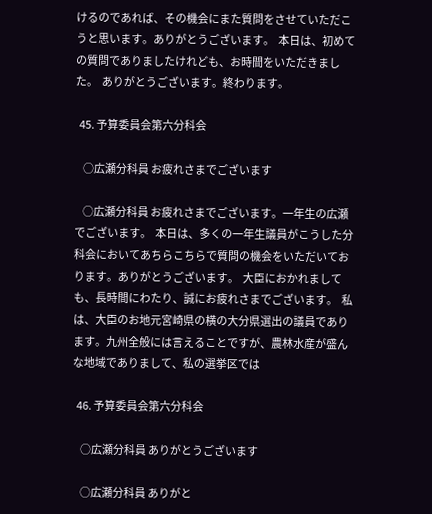けるのであれば、その機会にまた質問をさせていただこうと思います。ありがとうございます。  本日は、初めての質問でありましたけれども、お時間をいただきました。  ありがとうございます。終わります。

  45. 予算委員会第六分科会

    ○広瀬分科員 お疲れさまでございます

    ○広瀬分科員 お疲れさまでございます。一年生の広瀬でございます。  本日は、多くの一年生議員がこうした分科会においてあちらこちらで質問の機会をいただいております。ありがとうございます。  大臣におかれましても、長時間にわたり、誠にお疲れさまでございます。  私は、大臣のお地元宮崎県の横の大分県選出の議員であります。九州全般には言えることですが、農林水産が盛んな地域でありまして、私の選挙区では

  46. 予算委員会第六分科会

    ○広瀬分科員 ありがとうございます

    ○広瀬分科員 ありがと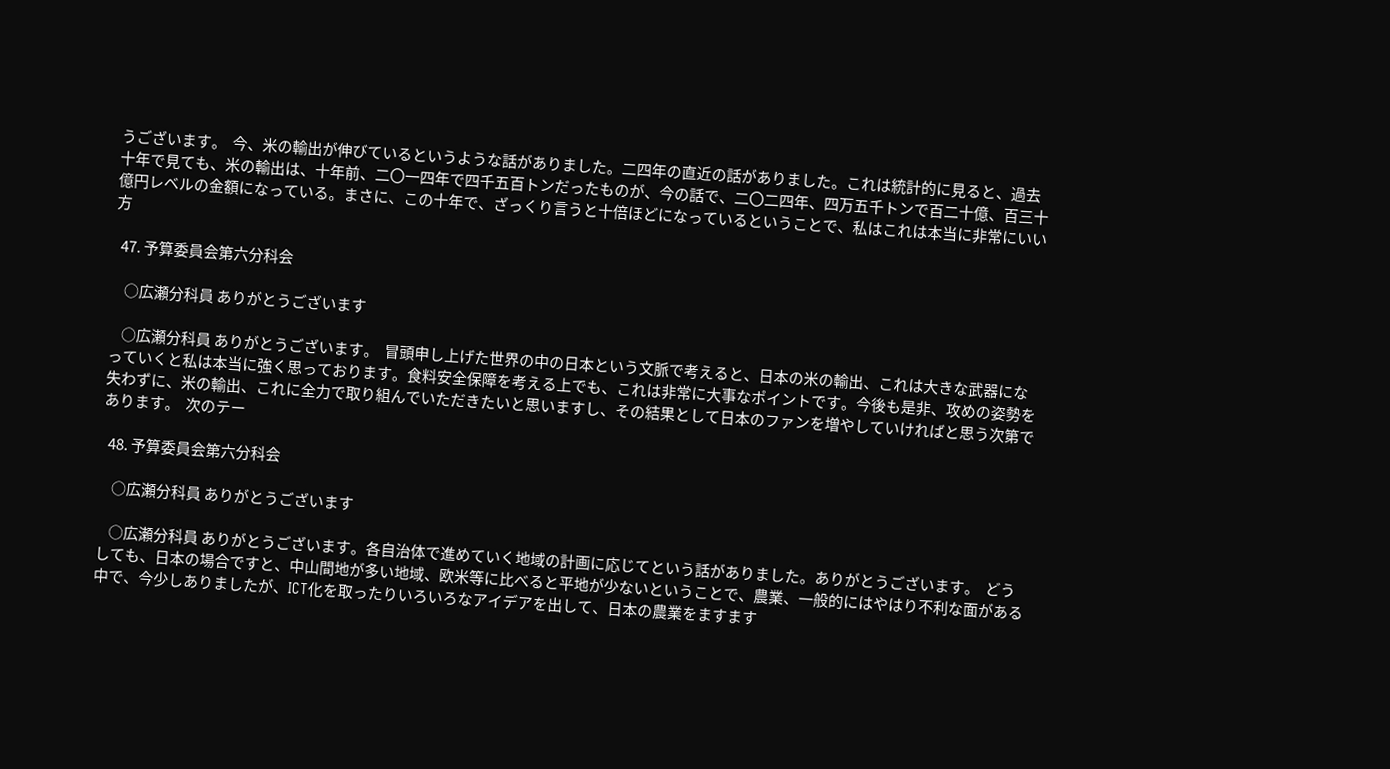うございます。  今、米の輸出が伸びているというような話がありました。二四年の直近の話がありました。これは統計的に見ると、過去十年で見ても、米の輸出は、十年前、二〇一四年で四千五百トンだったものが、今の話で、二〇二四年、四万五千トンで百二十億、百三十億円レベルの金額になっている。まさに、この十年で、ざっくり言うと十倍ほどになっているということで、私はこれは本当に非常にいい方

  47. 予算委員会第六分科会

    ○広瀬分科員 ありがとうございます

    ○広瀬分科員 ありがとうございます。  冒頭申し上げた世界の中の日本という文脈で考えると、日本の米の輸出、これは大きな武器になっていくと私は本当に強く思っております。食料安全保障を考える上でも、これは非常に大事なポイントです。今後も是非、攻めの姿勢を失わずに、米の輸出、これに全力で取り組んでいただきたいと思いますし、その結果として日本のファンを増やしていければと思う次第であります。  次のテー

  48. 予算委員会第六分科会

    ○広瀬分科員 ありがとうございます

    ○広瀬分科員 ありがとうございます。各自治体で進めていく地域の計画に応じてという話がありました。ありがとうございます。  どうしても、日本の場合ですと、中山間地が多い地域、欧米等に比べると平地が少ないということで、農業、一般的にはやはり不利な面がある中で、今少しありましたが、ICT化を取ったりいろいろなアイデアを出して、日本の農業をますます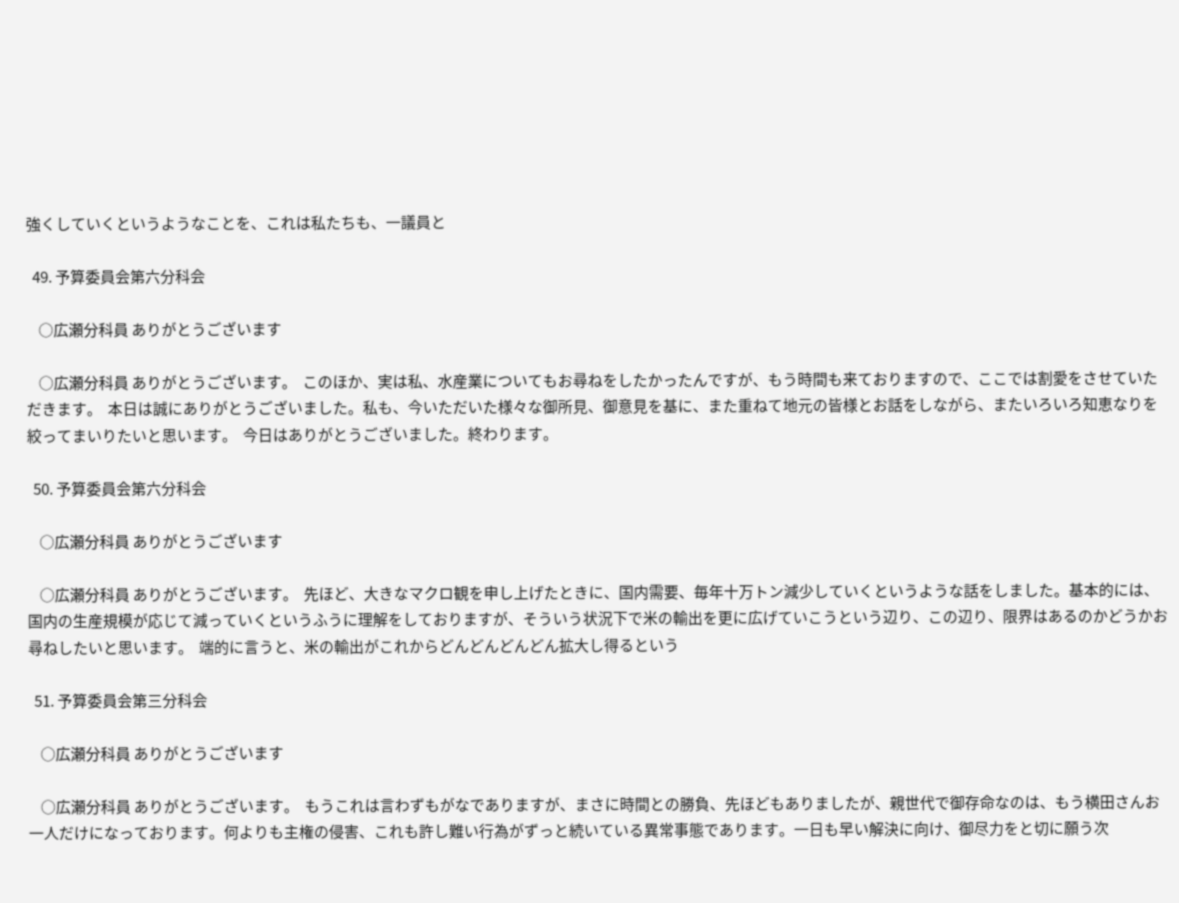強くしていくというようなことを、これは私たちも、一議員と

  49. 予算委員会第六分科会

    ○広瀬分科員 ありがとうございます

    ○広瀬分科員 ありがとうございます。  このほか、実は私、水産業についてもお尋ねをしたかったんですが、もう時間も来ておりますので、ここでは割愛をさせていただきます。  本日は誠にありがとうございました。私も、今いただいた様々な御所見、御意見を基に、また重ねて地元の皆様とお話をしながら、またいろいろ知恵なりを絞ってまいりたいと思います。  今日はありがとうございました。終わります。

  50. 予算委員会第六分科会

    ○広瀬分科員 ありがとうございます

    ○広瀬分科員 ありがとうございます。  先ほど、大きなマクロ観を申し上げたときに、国内需要、毎年十万トン減少していくというような話をしました。基本的には、国内の生産規模が応じて減っていくというふうに理解をしておりますが、そういう状況下で米の輸出を更に広げていこうという辺り、この辺り、限界はあるのかどうかお尋ねしたいと思います。  端的に言うと、米の輸出がこれからどんどんどんどん拡大し得るという

  51. 予算委員会第三分科会

    ○広瀬分科員 ありがとうございます

    ○広瀬分科員 ありがとうございます。  もうこれは言わずもがなでありますが、まさに時間との勝負、先ほどもありましたが、親世代で御存命なのは、もう横田さんお一人だけになっております。何よりも主権の侵害、これも許し難い行為がずっと続いている異常事態であります。一日も早い解決に向け、御尽力をと切に願う次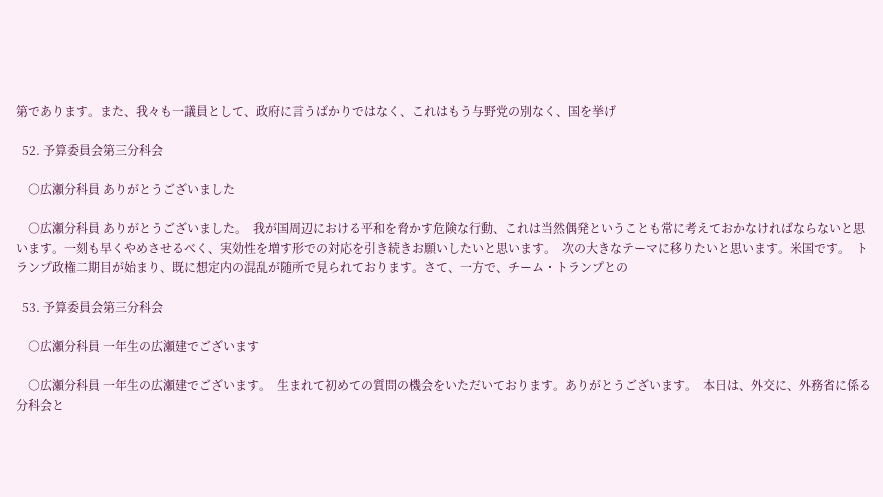第であります。また、我々も一議員として、政府に言うばかりではなく、これはもう与野党の別なく、国を挙げ

  52. 予算委員会第三分科会

    ○広瀬分科員 ありがとうございました

    ○広瀬分科員 ありがとうございました。  我が国周辺における平和を脅かす危険な行動、これは当然偶発ということも常に考えておかなければならないと思います。一刻も早くやめさせるべく、実効性を増す形での対応を引き続きお願いしたいと思います。  次の大きなテーマに移りたいと思います。米国です。  トランプ政権二期目が始まり、既に想定内の混乱が随所で見られております。さて、一方で、チーム・トランプとの

  53. 予算委員会第三分科会

    ○広瀬分科員 一年生の広瀬建でございます

    ○広瀬分科員 一年生の広瀬建でございます。  生まれて初めての質問の機会をいただいております。ありがとうございます。  本日は、外交に、外務省に係る分科会と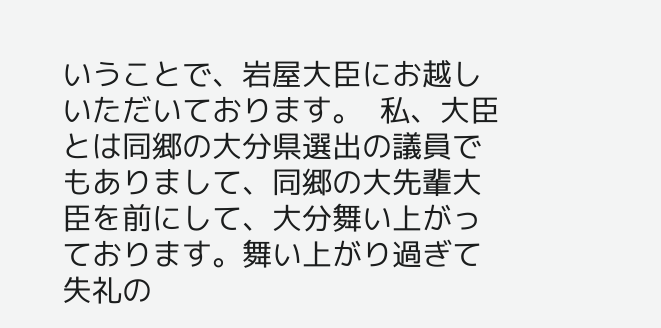いうことで、岩屋大臣にお越しいただいております。  私、大臣とは同郷の大分県選出の議員でもありまして、同郷の大先輩大臣を前にして、大分舞い上がっております。舞い上がり過ぎて失礼の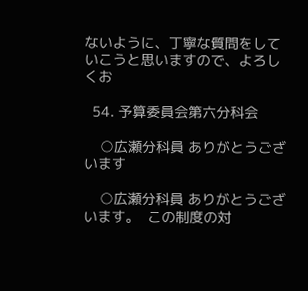ないように、丁寧な質問をしていこうと思いますので、よろしくお

  54. 予算委員会第六分科会

    ○広瀬分科員 ありがとうございます

    ○広瀬分科員 ありがとうございます。  この制度の対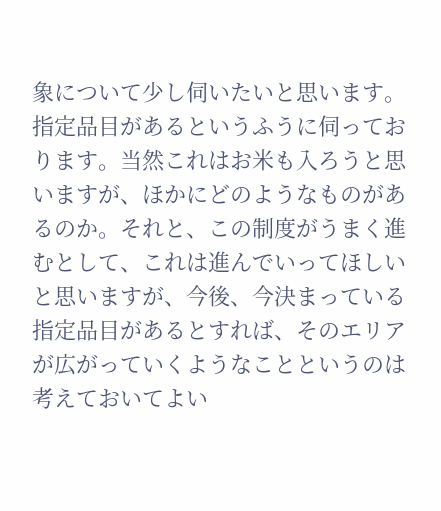象について少し伺いたいと思います。  指定品目があるというふうに伺っております。当然これはお米も入ろうと思いますが、ほかにどのようなものがあるのか。それと、この制度がうまく進むとして、これは進んでいってほしいと思いますが、今後、今決まっている指定品目があるとすれば、そのエリアが広がっていくようなことというのは考えておいてよい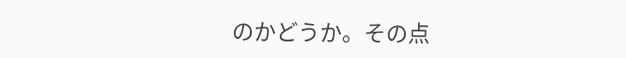のかどうか。その点